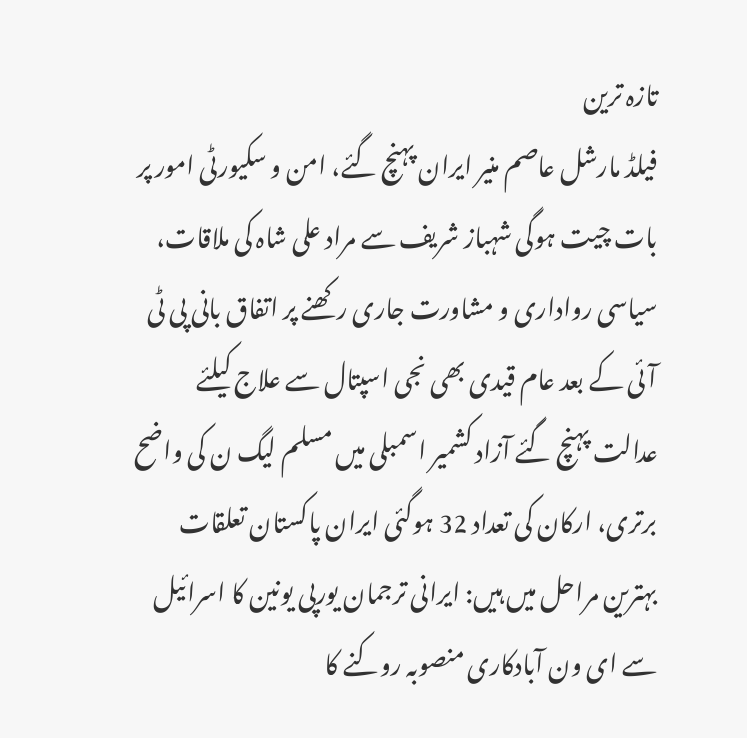تازہ ترین
فیلڈ مارشل عاصم منیر ایران پہنچ گئے، امن و سکیورٹی امور پر بات چیت ہوگی شہباز شریف سے مراد علی شاہ کی ملاقات، سیاسی رواداری و مشاورت جاری رکھنے پر اتفاق بانی پی ٹی آئی کے بعد عام قیدی بھی نجی اسپتال سے علاج کیلئے عدالت پہنچ گئے آزاد کشمیر اسمبلی میں مسلم لیگ ن کی واضح برتری، ارکان کی تعداد 32 ہوگئی ایران پاکستان تعلقات بہترین مراحل میں ہیں: ایرانی ترجمان یورپی یونین کا اسرائیل سے ای ون آبادکاری منصوبہ روکنے کا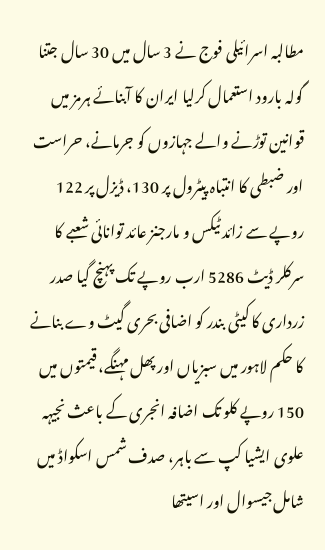مطالبہ اسرائیلی فوج نے 3 سال میں 30 سال جتنا گولہ بارود استعمال کرلیا ایران کا آبنائے ہرمز میں قوانین توڑنے والے جہازوں کو جرمانے، حراست اور ضبطی کا انتباہ پیٹرول پر 130، ڈیزل پر 122 روپے سے زائد ٹیکس و مارجنز عائد توانائی شعبے کا سرکلر ڈیٹ 5286 ارب روپے تک پہنچ گیا صدر زرداری کا کیٹی بندر کو اضافی بحری گیٹ وے بنانے کا حکم لاہور میں سبزیاں اور پھل مہنگے، قیمتوں میں 150 روپے کلو تک اضافہ انجری کے باعث نجیہہ علوی ایشیا کپ سے باہر، صدف شمس اسکواڈ میں شامل جیسوال اور اسیتھا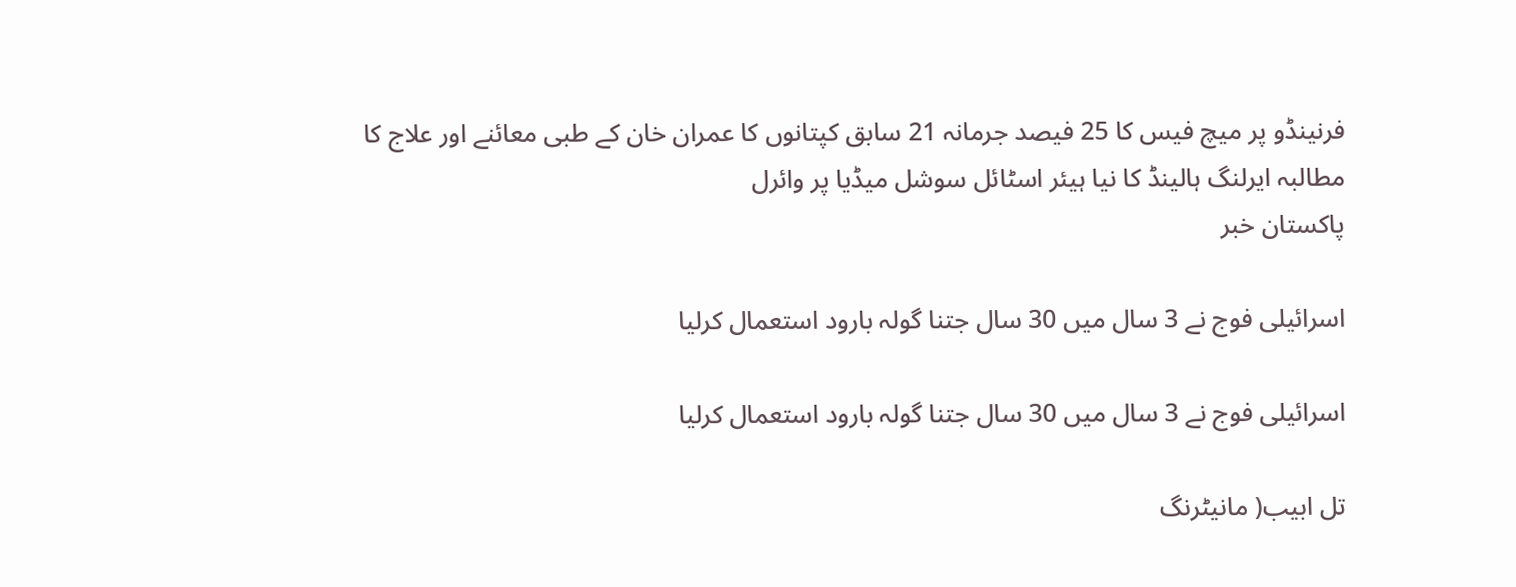فرنینڈو پر میچ فیس کا 25 فیصد جرمانہ 21 سابق کپتانوں کا عمران خان کے طبی معائنے اور علاج کا مطالبہ ایرلنگ ہالینڈ کا نیا ہیئر اسٹائل سوشل میڈیا پر وائرل
پاکستان خبر

اسرائیلی فوج نے 3 سال میں 30 سال جتنا گولہ بارود استعمال کرلیا

اسرائیلی فوج نے 3 سال میں 30 سال جتنا گولہ بارود استعمال کرلیا

تل ابیب( مانیٹرنگ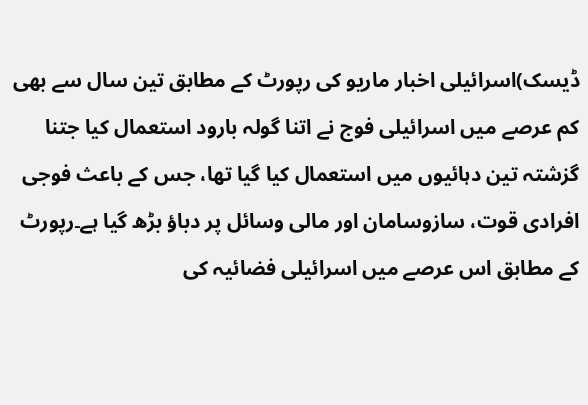ڈیسک)اسرائیلی اخبار ماریو کی رپورٹ کے مطابق تین سال سے بھی کم عرصے میں اسرائیلی فوج نے اتنا گولہ بارود استعمال کیا جتنا گزشتہ تین دہائیوں میں استعمال کیا گیا تھا، جس کے باعث فوجی افرادی قوت، سازوسامان اور مالی وسائل پر دباؤ بڑھ گیا ہے۔رپورٹ کے مطابق اس عرصے میں اسرائیلی فضائیہ کی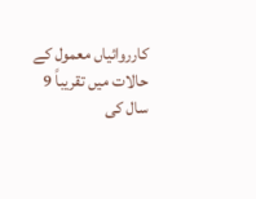کارروائیاں معمول کے حالات میں تقریباً 9 سال کی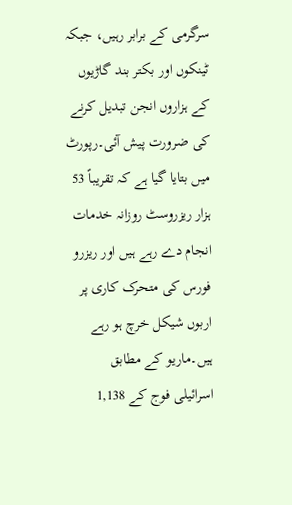سرگرمی کے برابر رہیں، جبکہ ٹینکوں اور بکتر بند گاڑیوں کے ہزاروں انجن تبدیل کرنے کی ضرورت پیش آئی۔رپورٹ میں بتایا گیا ہے کہ تقریباً 53 ہزار ریزروسٹ روزانہ خدمات انجام دے رہے ہیں اور ریزرو فورس کی متحرک کاری پر اربوں شیکل خرچ ہو رہے ہیں۔ماریو کے مطابق اسرائیلی فوج کے 1,138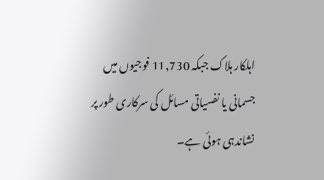اہلکار ہلاک جبکہ 11,730 فوجیوں میں جسمانی یا نفسیاتی مسائل کی سرکاری طور پر نشاندہی ہوئی ہے۔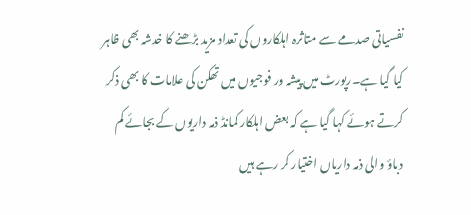نفسیاتی صدمے سے متاثرہ اہلکاروں کی تعداد مزید بڑھنے کا خدشہ بھی ظاہر کیا گیا ہے۔رپورٹ میں پیشہ ور فوجیوں میں تھکن کی علامات کا بھی ذکر کرتے ہوئے کہا گیا ہے کہ بعض اہلکار کمانڈ ذمہ داریوں کے بجائے کم دباؤ والی ذمہ داریاں اختیار کر رہے ہیں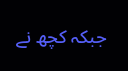جبکہ کچھ نے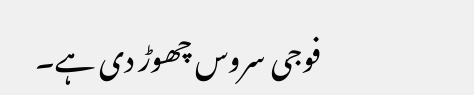فوجی سروس چھوڑ دی ہے۔